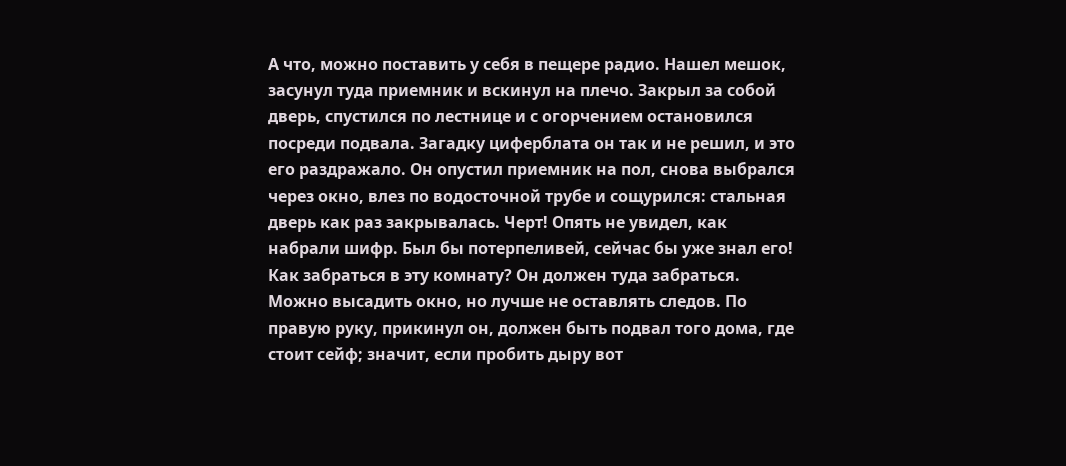А что, можно поставить у себя в пещере радио. Нашел мешок, засунул туда приемник и вскинул на плечо. Закрыл за собой дверь, спустился по лестнице и с огорчением остановился посреди подвала. Загадку циферблата он так и не решил, и это его раздражало. Он опустил приемник на пол, снова выбрался через окно, влез по водосточной трубе и сощурился: стальная дверь как раз закрывалась. Черт! Опять не увидел, как набрали шифр. Был бы потерпеливей, сейчас бы уже знал его! Как забраться в эту комнату? Он должен туда забраться. Можно высадить окно, но лучше не оставлять следов. По правую руку, прикинул он, должен быть подвал того дома, где стоит сейф; значит, если пробить дыру вот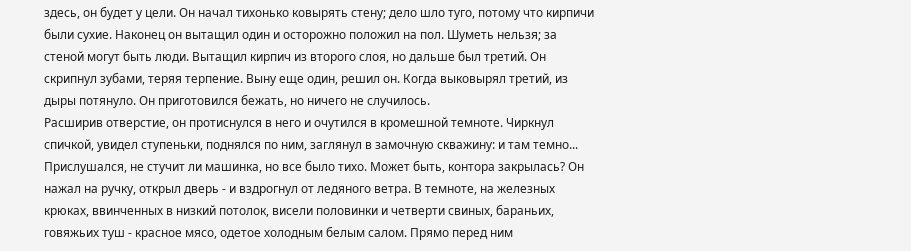здесь, он будет у цели. Он начал тихонько ковырять стену; дело шло туго, потому что кирпичи были сухие. Наконец он вытащил один и осторожно положил на пол. Шуметь нельзя; за стеной могут быть люди. Вытащил кирпич из второго слоя, но дальше был третий. Он скрипнул зубами, теряя терпение. Выну еще один, решил он. Когда выковырял третий, из дыры потянуло. Он приготовился бежать, но ничего не случилось.
Расширив отверстие, он протиснулся в него и очутился в кромешной темноте. Чиркнул спичкой, увидел ступеньки, поднялся по ним, заглянул в замочную скважину: и там темно... Прислушался, не стучит ли машинка, но все было тихо. Может быть, контора закрылась? Он нажал на ручку, открыл дверь - и вздрогнул от ледяного ветра. В темноте, на железных крюках, ввинченных в низкий потолок, висели половинки и четверти свиных, бараньих, говяжьих туш - красное мясо, одетое холодным белым салом. Прямо перед ним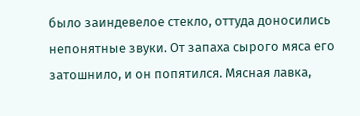было заиндевелое стекло, оттуда доносились непонятные звуки. От запаха сырого мяса его затошнило, и он попятился. Мясная лавка,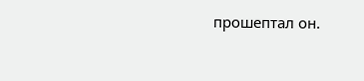прошептал он.